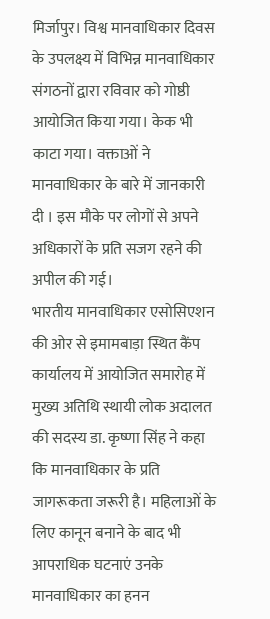मिर्जापुर। विश्व मानवाधिकार दिवस के उपलक्ष्य में विभिन्न मानवाधिकार संगठनों द्वारा रविवार को गोष्ठी आयोजित किया गया। केक भी काटा गया। वक्ताओं ने मानवाधिकार के बारे में जानकारी दी । इस मौके पर लोगों से अपने अधिकारों के प्रति सजग रहने की अपील की गई।
भारतीय मानवाधिकार एसोसिएशन की ओर से इमामबाड़ा स्थित कैंप कार्यालय में आयोजित समारोह में मुख्य अतिथि स्थायी लोक अदालत की सदस्य डा. कृष्णा सिंह ने कहा कि मानवाधिकार के प्रति जागरूकता जरूरी है। महिलाओं के लिए कानून बनाने के बाद भी आपराधिक घटनाएं उनके मानवाधिकार का हनन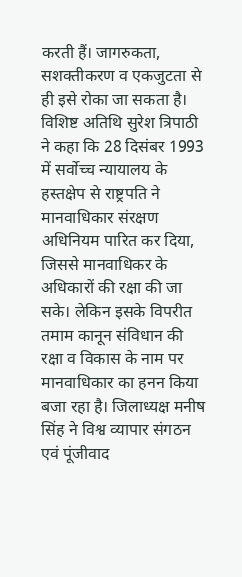करती हैं। जागरुकता, सशक्तीकरण व एकजुटता से ही इसे रोका जा सकता है। विशिष्ट अतिथि सुरेश त्रिपाठी ने कहा कि 28 दिसंबर 1993 में सर्वोच्च न्यायालय के हस्तक्षेप से राष्ट्रपति ने मानवाधिकार संरक्षण अधिनियम पारित कर दिया, जिससे मानवाधिकर के अधिकारों की रक्षा की जा सके। लेकिन इसके विपरीत तमाम कानून संविधान की रक्षा व विकास के नाम पर मानवाधिकार का हनन किया बजा रहा है। जिलाध्यक्ष मनीष सिंह ने विश्व व्यापार संगठन एवं पूंजीवाद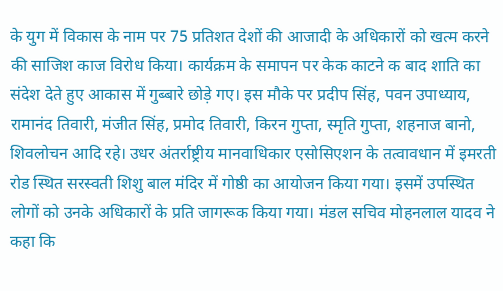के युग में विकास के नाम पर 75 प्रतिशत देशों की आजादी के अधिकारों को खत्म करने की साजिश काज विरोध किया। कार्यक्रम के समापन पर केक काटने क बाद शाति का संदेश देते हुए आकास में गुब्बारे छोड़े गए। इस मौके पर प्रदीप सिंह, पवन उपाध्याय, रामानंद तिवारी, मंजीत सिंह, प्रमोद तिवारी, किरन गुप्ता, स्मृति गुप्ता, शहनाज बानो, शिवलोचन आदि रहे। उधर अंतर्राष्ट्रीय मानवाधिकार एसोसिएशन के तत्वावधान में इमरती रोड स्थित सरस्वती शिशु बाल मंदिर में गोष्ठी का आयोजन किया गया। इसमें उपस्थित लोगों को उनके अधिकारों के प्रति जागरूक किया गया। मंडल सचिव मोहनलाल यादव ने कहा कि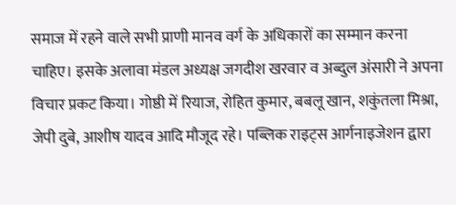समाज में रहने वाले सभी प्राणी मानव वर्ग के अधिकारों का सम्मान करना चाहिए। इसके अलावा मंडल अध्यक्ष जगदीश खरवार व अब्दुल अंसारी ने अपना विचार प्रकट किया। गोष्ठी में रियाज, रोहित कुमार, बबलू खान, शकुंतला मिश्रा, जेपी दुबे, आशीष यादव आदि मौजूद रहे। पब्लिक राइट्स आर्गनाइजेशन द्वारा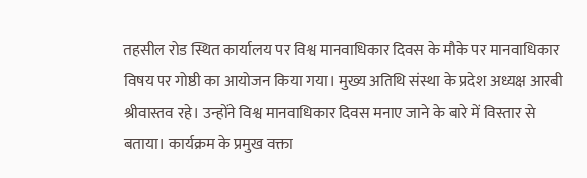तहसील रोड स्थित कार्यालय पर विश्व मानवाधिकार दिवस के मौके पर मानवाधिकार विषय पर गोष्ठी का आयोजन किया गया। मुख्य अतिथि संस्था के प्रदेश अध्यक्ष आरबी श्रीवास्तव रहे। उन्होंने विश्व मानवाधिकार दिवस मनाए जाने के बारे में विस्तार से बताया। कार्यक्रम के प्रमुख वक्ता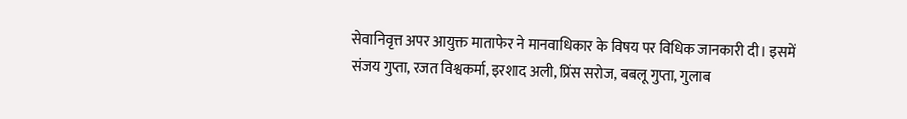सेवानिवृत्त अपर आयुक्त माताफेर ने मानवाधिकार के विषय पर विधिक जानकारी दी। इसमें संजय गुप्ता, रजत विश्वकर्मा, इरशाद अली, प्रिंस सरोज, बबलू गुप्ता, गुलाब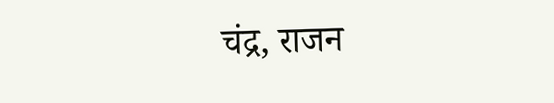चंद्र, राजन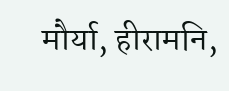मौर्या, हीरामनि,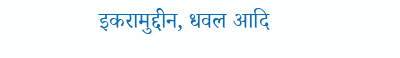इकरामुद्दीन, धवल आदि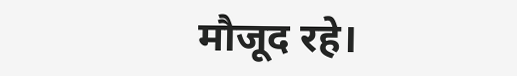मौजूद रहे।